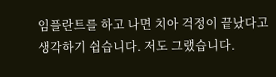임플란트를 하고 나면 치아 걱정이 끝났다고 생각하기 쉽습니다. 저도 그랬습니다.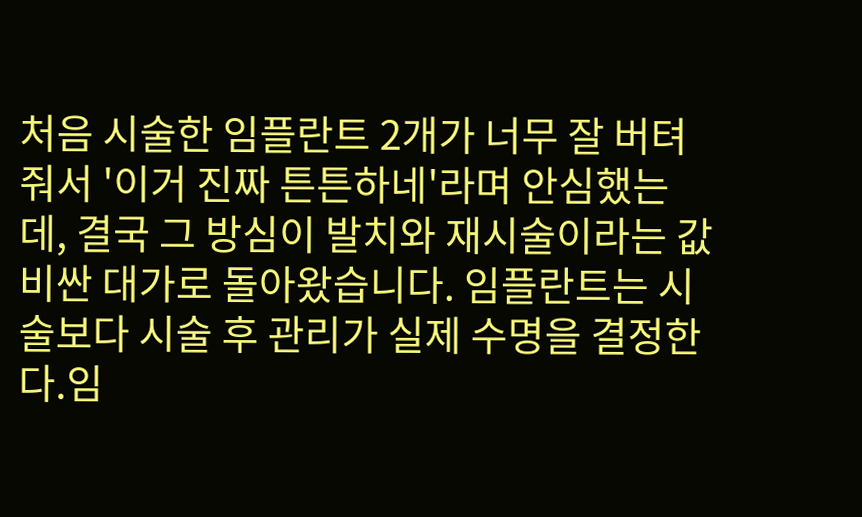처음 시술한 임플란트 2개가 너무 잘 버텨줘서 '이거 진짜 튼튼하네'라며 안심했는데, 결국 그 방심이 발치와 재시술이라는 값비싼 대가로 돌아왔습니다. 임플란트는 시술보다 시술 후 관리가 실제 수명을 결정한다.임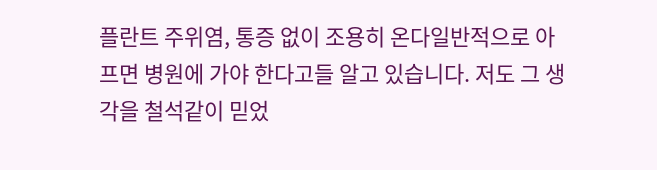플란트 주위염, 통증 없이 조용히 온다일반적으로 아프면 병원에 가야 한다고들 알고 있습니다. 저도 그 생각을 철석같이 믿었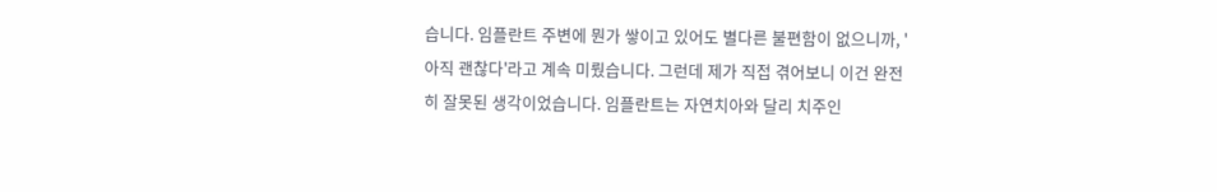습니다. 임플란트 주변에 뭔가 쌓이고 있어도 별다른 불편함이 없으니까, '아직 괜찮다'라고 계속 미뤘습니다. 그런데 제가 직접 겪어보니 이건 완전히 잘못된 생각이었습니다. 임플란트는 자연치아와 달리 치주인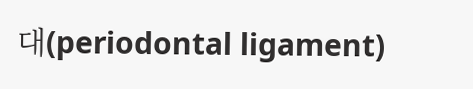대(periodontal ligament)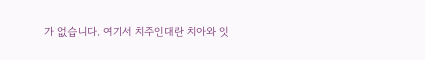가 없습니다. 여기서 치주인대란 치아와 잇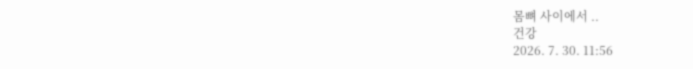몸뼈 사이에서 ..
건강
2026. 7. 30. 11:56